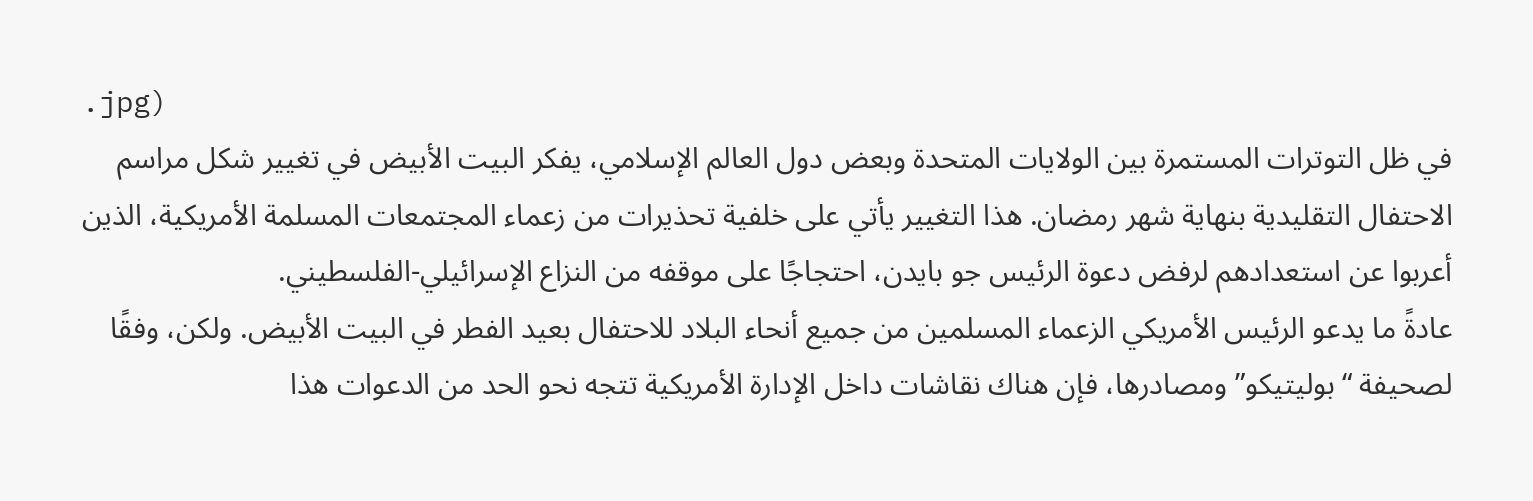.jpg)
في ظل التوترات المستمرة بين الولايات المتحدة وبعض دول العالم الإسلامي، يفكر البيت الأبيض في تغيير شكل مراسم الاحتفال التقليدية بنهاية شهر رمضان. هذا التغيير يأتي على خلفية تحذيرات من زعماء المجتمعات المسلمة الأمريكية، الذين أعربوا عن استعدادهم لرفض دعوة الرئيس جو بايدن، احتجاجًا على موقفه من النزاع الإسرائيلي-الفلسطيني.
عادةً ما يدعو الرئيس الأمريكي الزعماء المسلمين من جميع أنحاء البلاد للاحتفال بعيد الفطر في البيت الأبيض. ولكن، وفقًا لصحيفة “بوليتيكو” ومصادرها، فإن هناك نقاشات داخل الإدارة الأمريكية تتجه نحو الحد من الدعوات هذا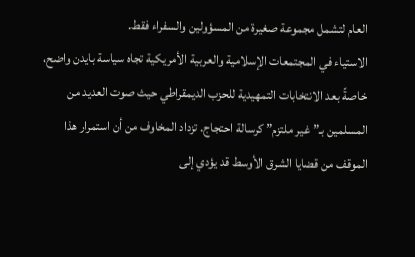العام لتشمل مجموعة صغيرة من المسؤولين والسفراء فقط.
الاستياء في المجتمعات الإسلامية والعربية الأمريكية تجاه سياسة بايدن واضح، خاصةً بعد الانتخابات التمهيدية للحزب الديمقراطي حيث صوت العديد من المسلمين بـ”غير ملتزم” كرسالة احتجاج. تزداد المخاوف من أن استمرار هذا الموقف من قضايا الشرق الأوسط قد يؤدي إلى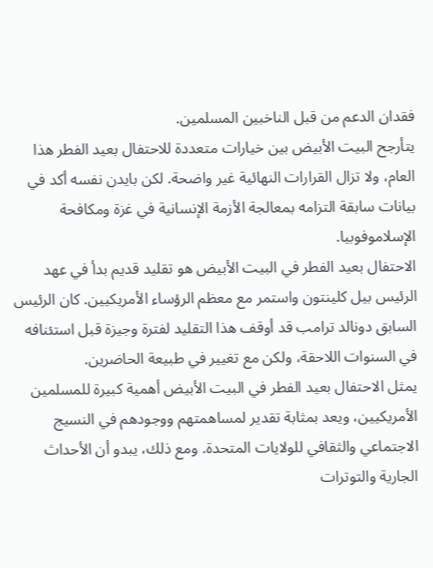فقدان الدعم من قبل الناخبين المسلمين.
يتأرجح البيت الأبيض بين خيارات متعددة للاحتفال بعيد الفطر هذا العام، ولا تزال القرارات النهائية غير واضحة. لكن بايدن نفسه أكد في بيانات سابقة التزامه بمعالجة الأزمة الإنسانية في غزة ومكافحة الإسلاموفوبيا.
الاحتفال بعيد الفطر في البيت الأبيض هو تقليد قديم بدأ في عهد الرئيس بيل كلينتون واستمر مع معظم الرؤساء الأمريكيين. كان الرئيس السابق دونالد ترامب قد أوقف هذا التقليد لفترة وجيزة قبل استئنافه في السنوات اللاحقة، ولكن مع تغيير في طبيعة الحاضرين.
يمثل الاحتفال بعيد الفطر في البيت الأبيض أهمية كبيرة للمسلمين الأمريكيين، ويعد بمثابة تقدير لمساهمتهم ووجودهم في النسيج الاجتماعي والثقافي للولايات المتحدة. ومع ذلك، يبدو أن الأحداث الجارية والتوترات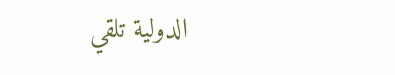الدولية تلقي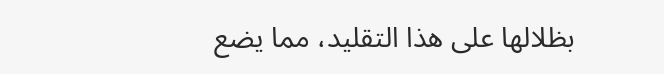بظلالها على هذا التقليد، مما يضع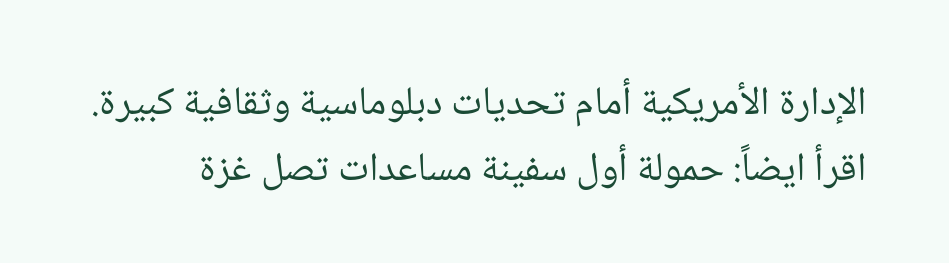الإدارة الأمريكية أمام تحديات دبلوماسية وثقافية كبيرة.
اقرأ ايضاً: حمولة أول سفينة مساعدات تصل غزة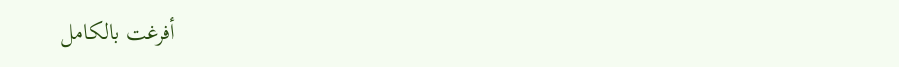أفرغت بالكامل